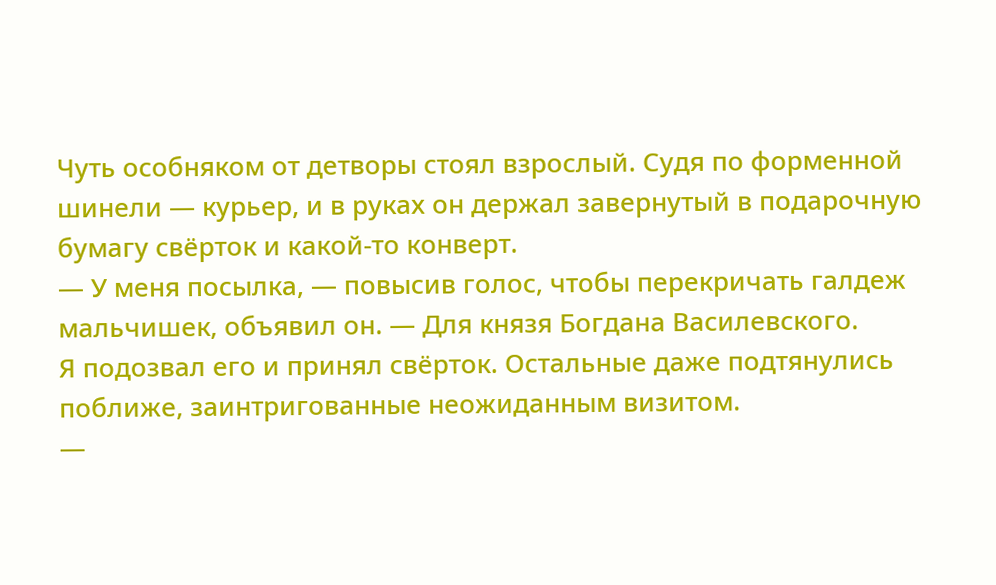Чуть особняком от детворы стоял взрослый. Судя по форменной шинели — курьер, и в руках он держал завернутый в подарочную бумагу свёрток и какой-то конверт.
— У меня посылка, — повысив голос, чтобы перекричать галдеж мальчишек, объявил он. — Для князя Богдана Василевского.
Я подозвал его и принял свёрток. Остальные даже подтянулись поближе, заинтригованные неожиданным визитом.
—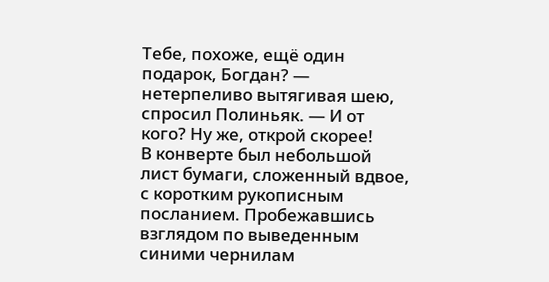Тебе, похоже, ещё один подарок, Богдан? — нетерпеливо вытягивая шею, спросил Полиньяк. — И от кого? Ну же, открой скорее!
В конверте был небольшой лист бумаги, сложенный вдвое, с коротким рукописным посланием. Пробежавшись взглядом по выведенным синими чернилам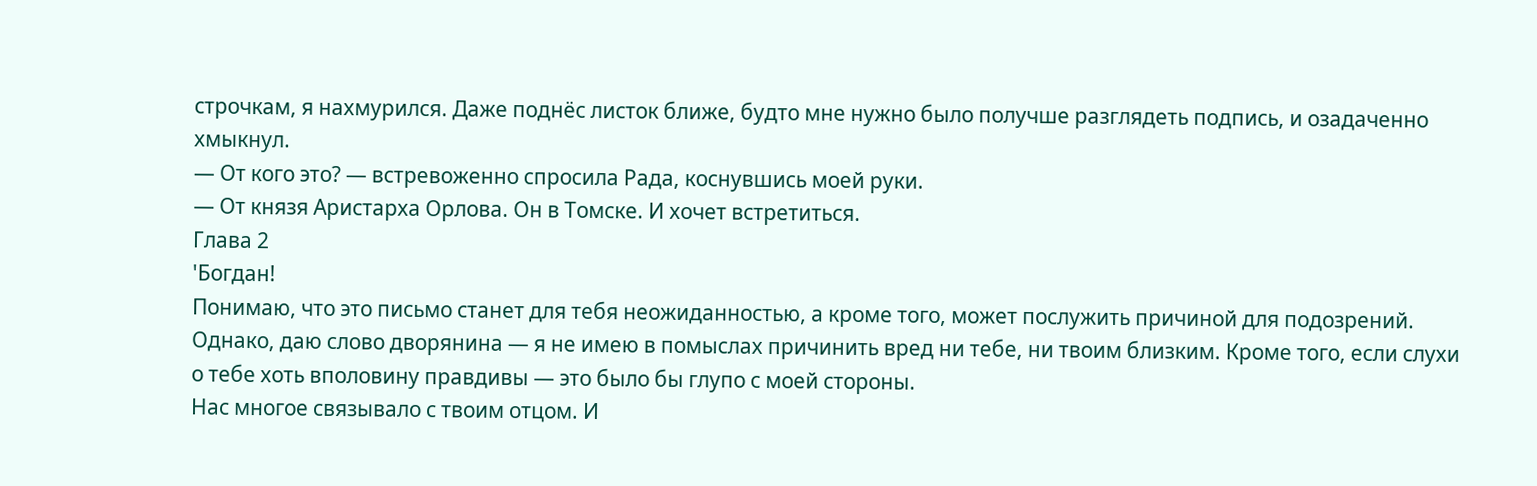строчкам, я нахмурился. Даже поднёс листок ближе, будто мне нужно было получше разглядеть подпись, и озадаченно хмыкнул.
— От кого это? — встревоженно спросила Рада, коснувшись моей руки.
— От князя Аристарха Орлова. Он в Томске. И хочет встретиться.
Глава 2
'Богдан!
Понимаю, что это письмо станет для тебя неожиданностью, а кроме того, может послужить причиной для подозрений. Однако, даю слово дворянина — я не имею в помыслах причинить вред ни тебе, ни твоим близким. Кроме того, если слухи о тебе хоть вполовину правдивы — это было бы глупо с моей стороны.
Нас многое связывало с твоим отцом. И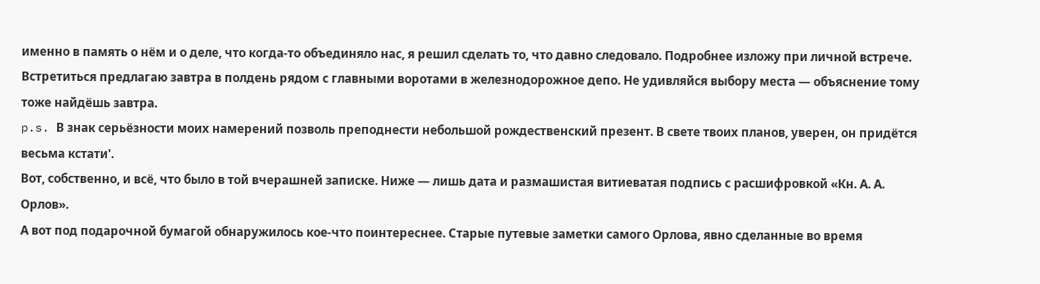именно в память о нём и о деле, что когда-то объединяло нас, я решил сделать то, что давно следовало. Подробнее изложу при личной встрече. Встретиться предлагаю завтра в полдень рядом с главными воротами в железнодорожное депо. Не удивляйся выбору места — объяснение тому тоже найдёшь завтра.
p.s. В знак серьёзности моих намерений позволь преподнести небольшой рождественский презент. В свете твоих планов, уверен, он придётся весьма кстати'.
Вот, собственно, и всё, что было в той вчерашней записке. Ниже — лишь дата и размашистая витиеватая подпись с расшифровкой «Кн. А. А. Орлов».
А вот под подарочной бумагой обнаружилось кое-что поинтереснее. Старые путевые заметки самого Орлова, явно сделанные во время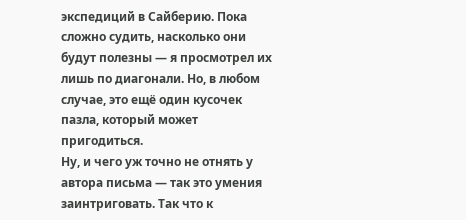экспедиций в Сайберию. Пока сложно судить, насколько они будут полезны — я просмотрел их лишь по диагонали. Но, в любом случае, это ещё один кусочек пазла, который может пригодиться.
Ну, и чего уж точно не отнять у автора письма — так это умения заинтриговать. Так что к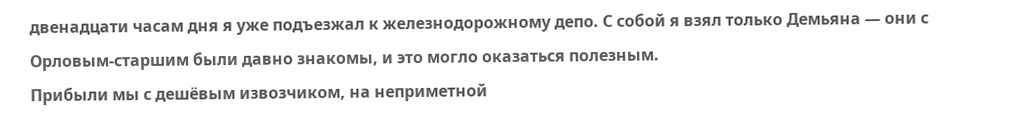двенадцати часам дня я уже подъезжал к железнодорожному депо. С собой я взял только Демьяна — они с Орловым-старшим были давно знакомы, и это могло оказаться полезным.
Прибыли мы с дешёвым извозчиком, на неприметной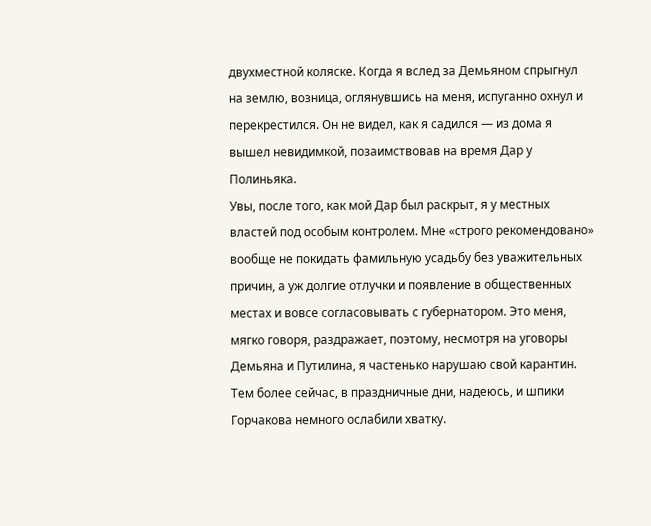двухместной коляске. Когда я вслед за Демьяном спрыгнул на землю, возница, оглянувшись на меня, испуганно охнул и перекрестился. Он не видел, как я садился — из дома я вышел невидимкой, позаимствовав на время Дар у Полиньяка.
Увы, после того, как мой Дар был раскрыт, я у местных властей под особым контролем. Мне «строго рекомендовано» вообще не покидать фамильную усадьбу без уважительных причин, а уж долгие отлучки и появление в общественных местах и вовсе согласовывать с губернатором. Это меня, мягко говоря, раздражает, поэтому, несмотря на уговоры Демьяна и Путилина, я частенько нарушаю свой карантин. Тем более сейчас, в праздничные дни, надеюсь, и шпики Горчакова немного ослабили хватку.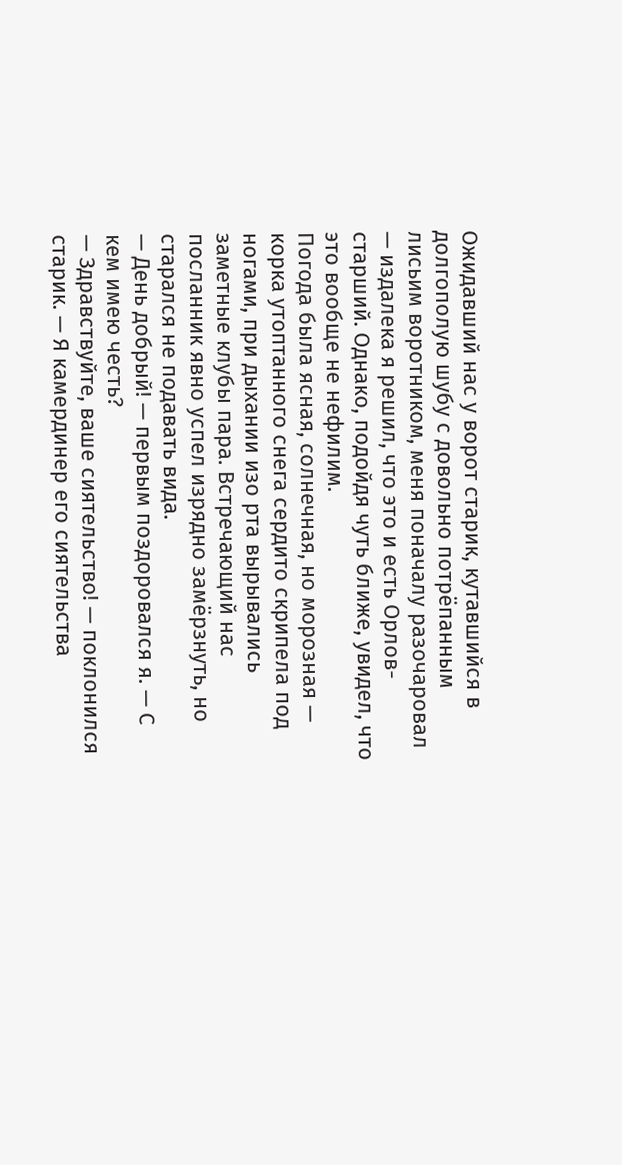Ожидавший нас у ворот старик, кутавшийся в долгополую шубу с довольно потрёпанным лисьим воротником, меня поначалу разочаровал — издалека я решил, что это и есть Орлов-старший. Однако, подойдя чуть ближе, увидел, что это вообще не нефилим.
Погода была ясная, солнечная, но морозная — корка утоптанного снега сердито скрипела под ногами, при дыхании изо рта вырывались заметные клубы пара. Встречающий нас посланник явно успел изрядно замёрзнуть, но старался не подавать вида.
— День добрый! — первым поздоровался я. — С кем имею честь?
— Здравствуйте, ваше сиятельство! — поклонился старик. — Я камердинер его сиятельства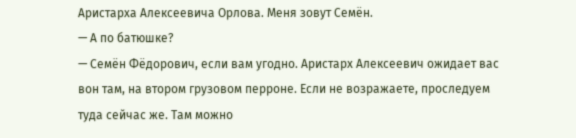Аристарха Алексеевича Орлова. Меня зовут Семён.
— А по батюшке?
— Семён Фёдорович, если вам угодно. Аристарх Алексеевич ожидает вас вон там, на втором грузовом перроне. Если не возражаете, проследуем туда сейчас же. Там можно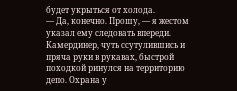будет укрыться от холода.
— Да, конечно. Прошу, — я жестом указал ему следовать впереди.
Камердинер, чуть ссутулившись и пряча руки в рукавах, быстрой походкой ринулся на территорию депо. Охрана у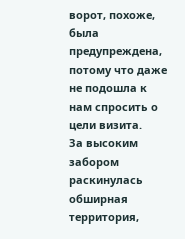ворот, похоже, была предупреждена, потому что даже не подошла к нам спросить о цели визита.
За высоким забором раскинулась обширная территория,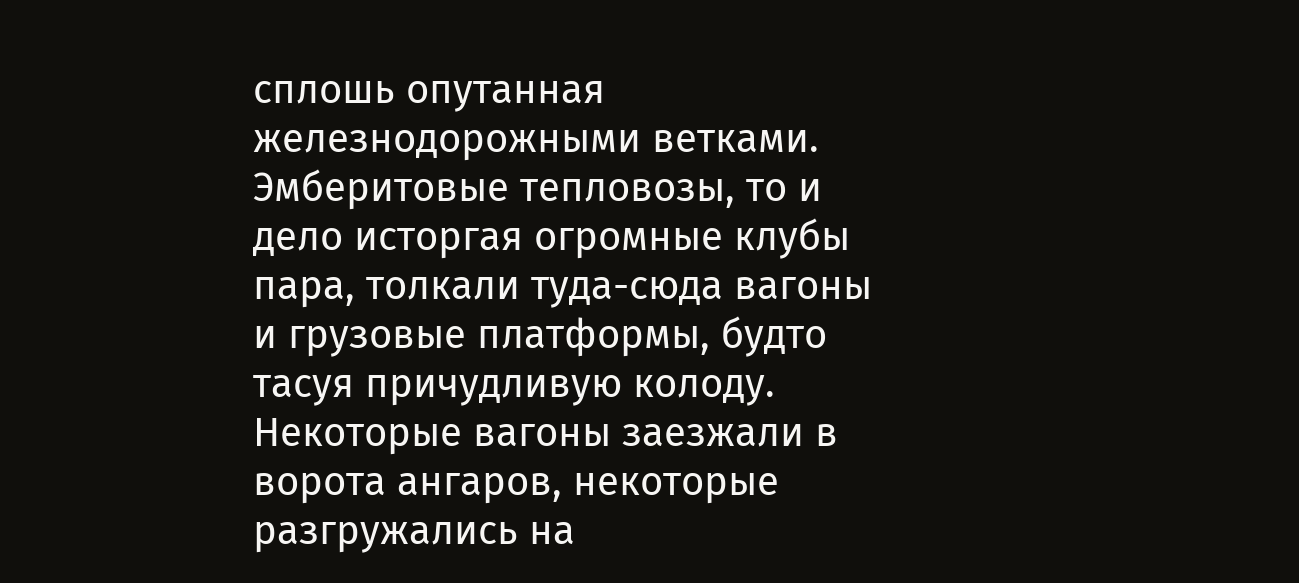сплошь опутанная железнодорожными ветками. Эмберитовые тепловозы, то и дело исторгая огромные клубы пара, толкали туда-сюда вагоны и грузовые платформы, будто тасуя причудливую колоду. Некоторые вагоны заезжали в ворота ангаров, некоторые разгружались на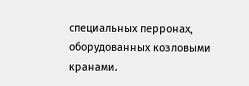специальных перронах, оборудованных козловыми кранами.